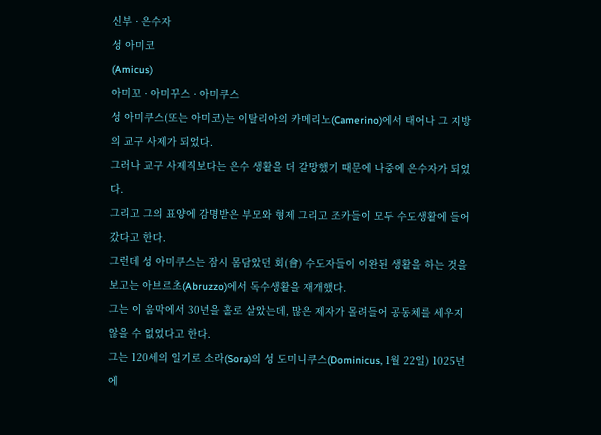신부 · 은수자
성 아미코
(Amicus)
아미꼬 · 아미꾸스 · 아미쿠스
성 아미쿠스(또는 아미코)는 이탈리아의 카메리노(Camerino)에서 태어나 그 지방의 교구 사제가 되었다.
그러나 교구 사제직보다는 은수 생활을 더 갈망했기 때문에 나중에 은수자가 되었다.
그리고 그의 표양에 감명받은 부모와 형제 그리고 조카들이 모두 수도생활에 들어갔다고 한다.
그런데 성 아미쿠스는 잠시 몸담았던 회(會) 수도자들이 이완된 생활을 하는 것을 보고는 아브르초(Abruzzo)에서 독수생활을 재개했다.
그는 이 움막에서 30년을 홀로 살았는데, 많은 제자가 몰려들어 공동체를 세우지 않을 수 없었다고 한다.
그는 120세의 일기로 소라(Sora)의 성 도미니쿠스(Dominicus, 1월 22일) 1025년에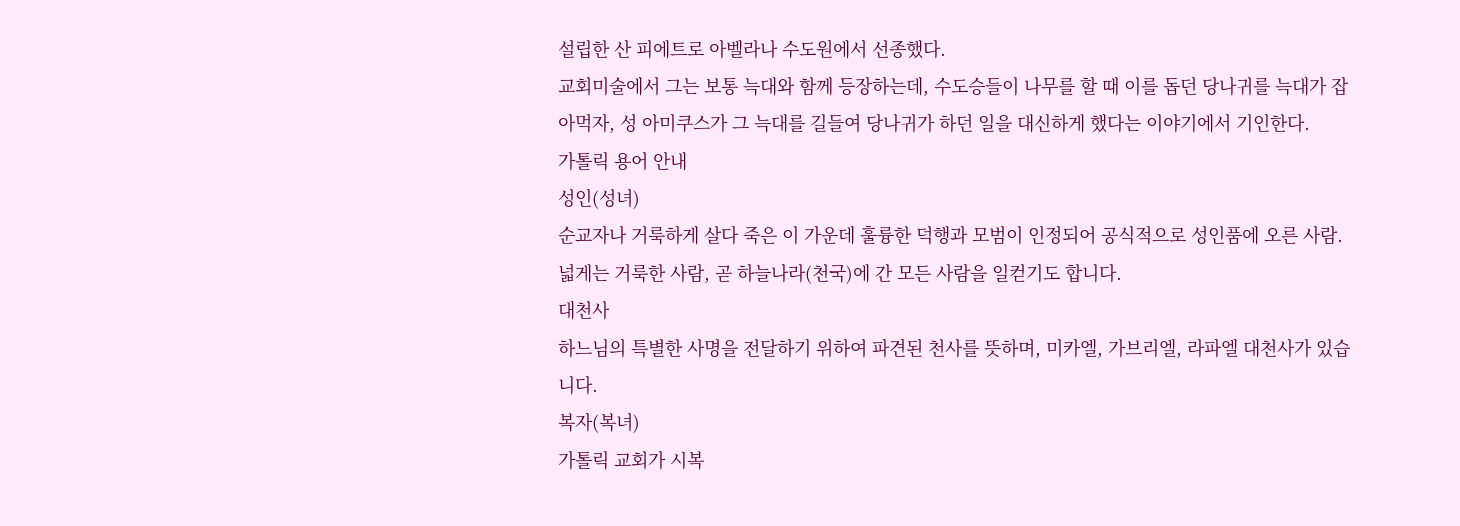설립한 산 피에트로 아벨라나 수도원에서 선종했다.
교회미술에서 그는 보통 늑대와 함께 등장하는데, 수도승들이 나무를 할 때 이를 돕던 당나귀를 늑대가 잡아먹자, 성 아미쿠스가 그 늑대를 길들여 당나귀가 하던 일을 대신하게 했다는 이야기에서 기인한다.
가톨릭 용어 안내
성인(성녀)
순교자나 거룩하게 살다 죽은 이 가운데 훌륭한 덕행과 모범이 인정되어 공식적으로 성인품에 오른 사람. 넓게는 거룩한 사람, 곧 하늘나라(천국)에 간 모든 사람을 일컫기도 합니다.
대천사
하느님의 특별한 사명을 전달하기 위하여 파견된 천사를 뜻하며, 미카엘, 가브리엘, 라파엘 대천사가 있습니다.
복자(복녀)
가톨릭 교회가 시복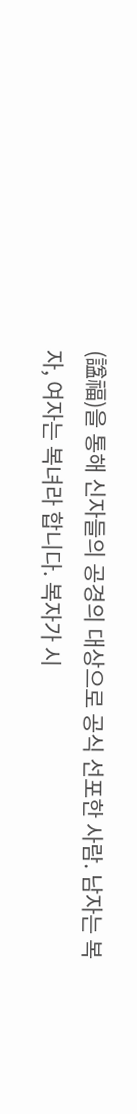(諡福)을 통해 신자들의 공경의 대상으로 공식 선포한 사람. 남자는 복자, 여자는 복녀라 합니다. 복자가 시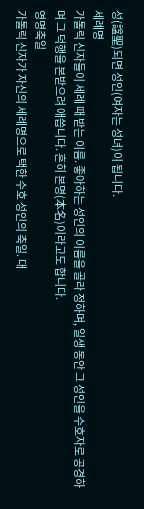성(諡聖)되면 성인(여자는 성녀)이 됩니다.
세례명
가톨릭 신자들이 세례 때 받는 이름. 좋아하는 성인의 이름을 골라 정하며, 일생 동안 그 성인을 수호자로 공경하며 그 덕행을 본받으려 애씁니다. 흔히 본명(本名)이라고도 합니다.
영명축일
가톨릭 신자가 자신의 세례명으로 택한 수호 성인의 축일. 대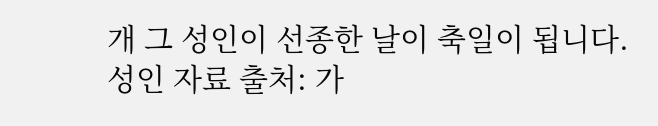개 그 성인이 선종한 날이 축일이 됩니다.
성인 자료 출처: 가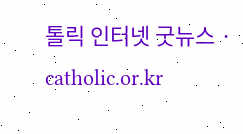톨릭 인터넷 굿뉴스 · catholic.or.kr